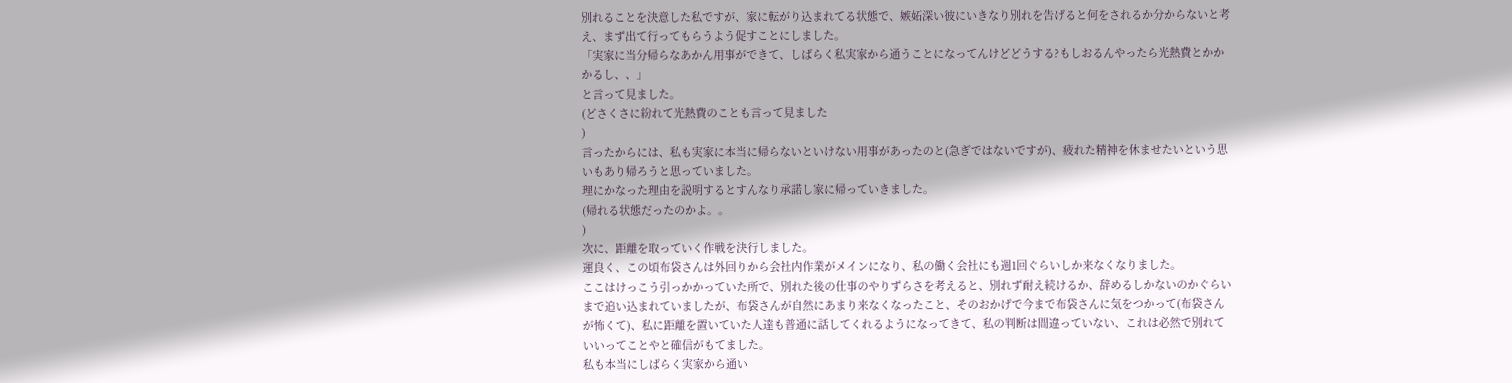別れることを決意した私ですが、家に転がり込まれてる状態で、嫉妬深い彼にいきなり別れを告げると何をされるか分からないと考え、まず出て行ってもらうよう促すことにしました。
「実家に当分帰らなあかん用事ができて、しばらく私実家から通うことになってんけどどうする?もしおるんやったら光熱費とかかかるし、、」
と言って見ました。
(どさくさに紛れて光熱費のことも言って見ました
)
言ったからには、私も実家に本当に帰らないといけない用事があったのと(急ぎではないですが)、疲れた精神を休ませたいという思いもあり帰ろうと思っていました。
理にかなった理由を説明するとすんなり承諾し家に帰っていきました。
(帰れる状態だったのかよ。。
)
次に、距離を取っていく作戦を決行しました。
運良く、この頃布袋さんは外回りから会社内作業がメインになり、私の働く会社にも週1回ぐらいしか来なくなりました。
ここはけっこう引っかかっていた所で、別れた後の仕事のやりずらさを考えると、別れず耐え続けるか、辞めるしかないのかぐらいまで追い込まれていましたが、布袋さんが自然にあまり来なくなったこと、そのおかげで今まで布袋さんに気をつかって(布袋さんが怖くて)、私に距離を置いていた人達も普通に話してくれるようになってきて、私の判断は間違っていない、これは必然で別れていいってことやと確信がもてました。
私も本当にしばらく実家から通い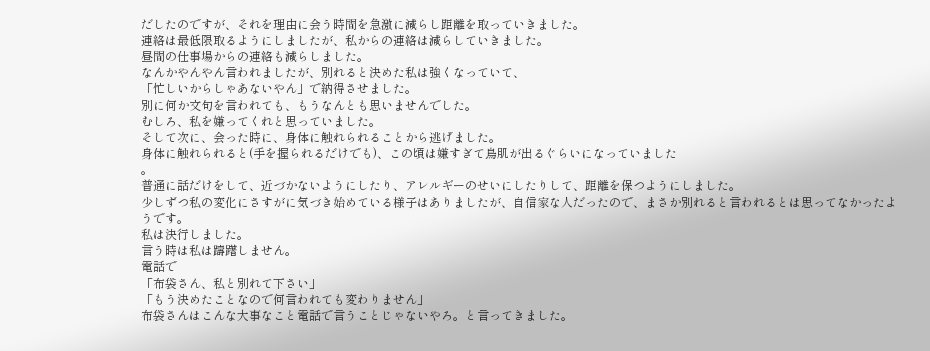だしたのですが、それを理由に会う時間を急激に減らし距離を取っていきました。
連絡は最低限取るようにしましたが、私からの連絡は減らしていきました。
昼間の仕事場からの連絡も減らしました。
なんかやんやん言われましたが、別れると決めた私は強くなっていて、
「忙しいからしゃあないやん」で納得させました。
別に何か文句を言われても、もうなんとも思いませんでした。
むしろ、私を嫌ってくれと思っていました。
そして次に、会った時に、身体に触れられることから逃げました。
身体に触れられると(手を握られるだけでも)、この頃は嫌すぎて鳥肌が出るぐらいになっていました
。
普通に話だけをして、近づかないようにしたり、アレルギーのせいにしたりして、距離を保つようにしました。
少しずつ私の変化にさすがに気づき始めている様子はありましたが、自信家な人だったので、まさか別れると言われるとは思ってなかったようです。
私は決行しました。
言う時は私は躊躇しません。
電話で
「布袋さん、私と別れて下さい」
「もう決めたことなので何言われても変わりません」
布袋さんはこんな大事なこと電話で言うことじゃないやろ。と言ってきました。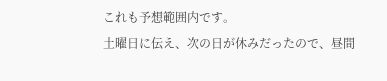これも予想範囲内です。
土曜日に伝え、次の日が休みだったので、昼間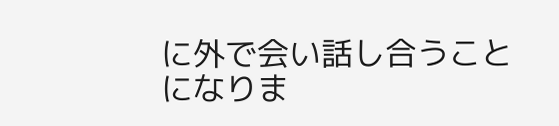に外で会い話し合うことになりま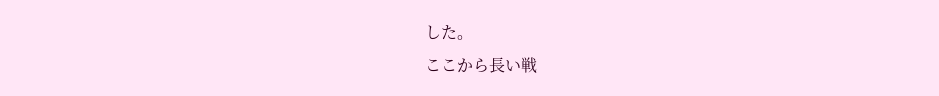した。
ここから長い戦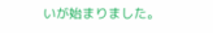いが始まりました。